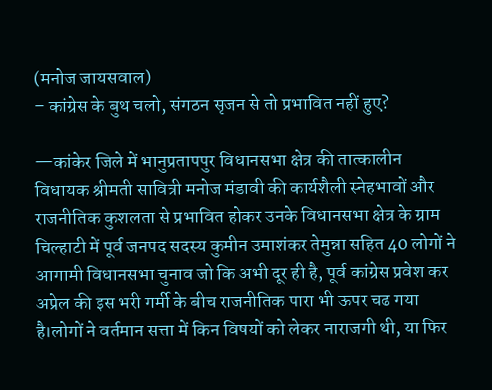(मनोज जायसवाल)
– कांग्रेस के बुथ चलो, संगठन सृजन से तो प्रभावित नहीं हुए?

—कांकेर जिले में भानुप्रतापपुर विधानसभा क्षेत्र की तात्कालीन विधायक श्रीमती सावित्री मनोज मंडावी की कार्यशैली स्नेहभावों और राजनीतिक कुशलता से प्रभावित होकर उनके विधानसभा क्षेत्र के ग्राम चिल्हाटी में पूर्व जनपद सदस्य कुमीन उमाशंकर तेमुन्ना सहित 40 लोगों ने आगामी विधानसभा चुनाव जो कि अभी दूर ही है, पूर्व कांग्रेस प्रवेश कर अप्रेल की इस भरी गर्मी के बीच राजनीतिक पारा भी ऊपर चढ गया है।लोगों ने वर्तमान सत्ता में किन विषयों को लेकर नाराजगी थी, या फिर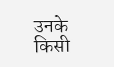उनके किसी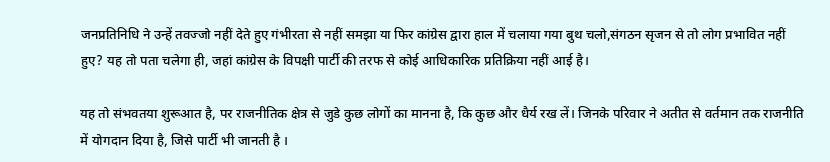जनप्रतिनिधि ने उन्हें तवज्जो नहीं देते हुए गंभीरता से नहीं समझा या फिर कांग्रेस द्वारा हाल में चलाया गया बुथ चलो,संगठन सृजन से तो लोग प्रभावित नहीं हुए? यह तो पता चलेगा ही, जहां कांग्रेस के विपक्षी पार्टी की तरफ से कोई आधिकारिक प्रतिक्रिया नहीं आई है।

यह तो संभवतया शुरूआत है, पर राजनीतिक क्षेत्र से जुडे कुछ लोगों का मानना है, कि कुछ और धैर्य रख लें। जिनके परिवार ने अतीत से वर्तमान तक राजनीति में योगदान दिया है, जिसे पार्टी भी जानती है ।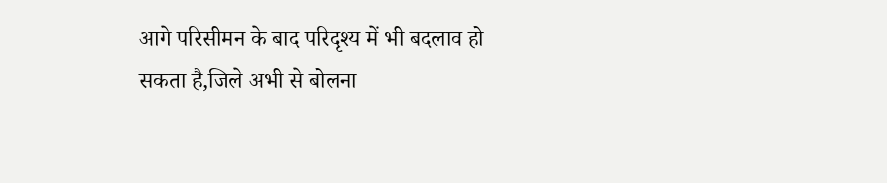आगे परिसीमन के बाद परिदृश्य में भी बदलाव हो सकता है,जिले अभी से बोलना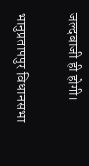जल्दबाजी ही होगी।

भानुप्रतापपुर विधानसभा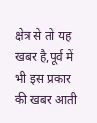क्षेत्र से तो यह खबर है,पूर्व में भी इस प्रकार की खबर आती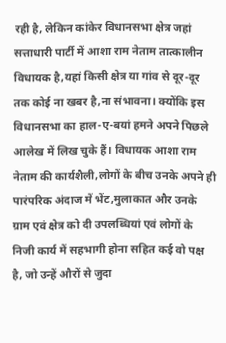रही है, लेकिन कांकेर विधानसभा क्षेत्र जहां सत्ताधारी पार्टी में आशा राम नेताम तात्कालीन विधायक है,यहां किसी क्षेत्र या गांव से दूर-दूर तक कोई ना खबर है,ना संभावना। क्योंकि इस विधानसभा का हाल-ए-बयां हमने अपने पिछले आलेख में लिख चुके हैं। विधायक आशा राम नेताम की कार्यशैली,लोगों के बीच उनके अपने ही पारंपरिक अंदाज में भेंट,मुलाकात और उनके ग्राम एवं क्षेत्र को दी उपलब्धियां एवं लोगों के निजी कार्य में सहभागी होना सहित कई वो पक्ष है, जो उन्हें औरों से जुदा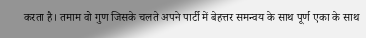करता है। तमाम वो गुण जिसके चलते अपने पार्टी में बेहत्तर समन्वय के साथ पूर्ण एका के साथ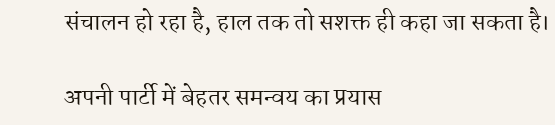संचालन हो रहा है, हाल तक तो सशक्त ही कहा जा सकता है।

अपनी पार्टी में बेहतर समन्वय का प्रयास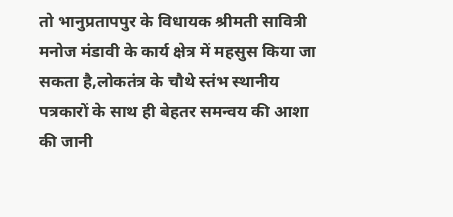तो भानुप्रतापपुर के विधायक श्रीमती सावित्री मनोज मंडावी के कार्य क्षेत्र में महसुस किया जा सकता है,लोकतंत्र के चौथे स्तंभ स्थानीय पत्रकारों के साथ ही बेहतर समन्वय की आशा की जानी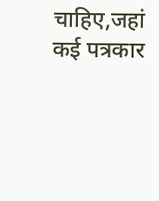चाहिए,जहां कई पत्रकार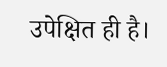उपेक्षित ही है।